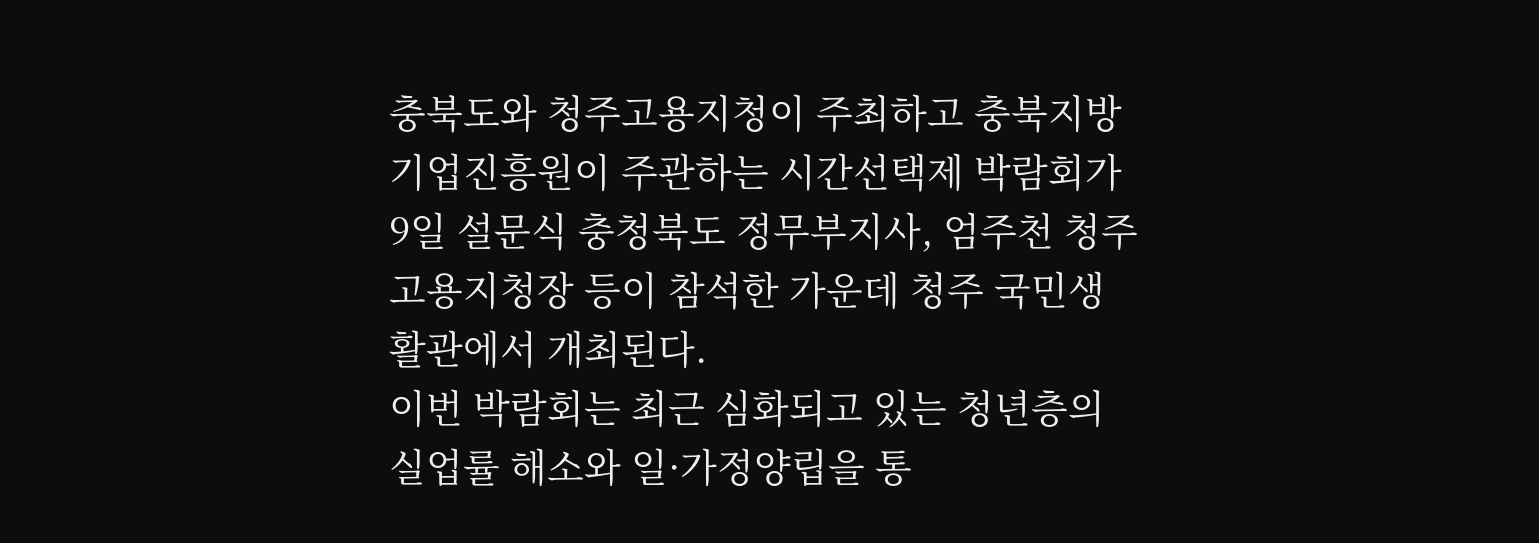충북도와 청주고용지청이 주최하고 충북지방기업진흥원이 주관하는 시간선택제 박람회가 9일 설문식 충청북도 정무부지사, 엄주천 청주고용지청장 등이 참석한 가운데 청주 국민생활관에서 개최된다.
이번 박람회는 최근 심화되고 있는 청년층의 실업률 해소와 일·가정양립을 통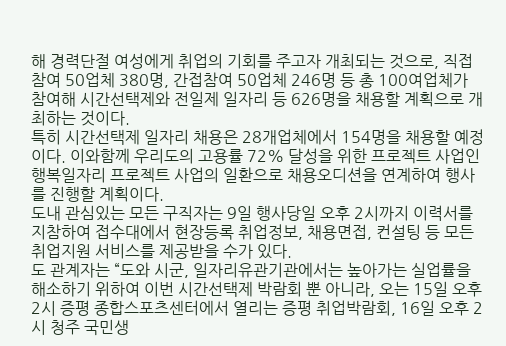해 경력단절 여성에게 취업의 기회를 주고자 개최되는 것으로, 직접참여 50업체 380명, 간접참여 50업체 246명 등 총 100여업체가 참여해 시간선택제와 전일제 일자리 등 626명을 채용할 계획으로 개최하는 것이다.
특히 시간선택제 일자리 채용은 28개업체에서 154명을 채용할 예정이다. 이와함께 우리도의 고용률 72% 달성을 위한 프로젝트 사업인 행복일자리 프로젝트 사업의 일환으로 채용오디션을 연계하여 행사를 진행할 계획이다.
도내 관심있는 모든 구직자는 9일 행사당일 오후 2시까지 이력서를 지참하여 접수대에서 현장등록 취업정보, 채용면접, 컨설팅 등 모든 취업지원 서비스를 제공받을 수가 있다.
도 관계자는 “도와 시군, 일자리유관기관에서는 높아가는 실업률을 해소하기 위하여 이번 시간선택제 박람회 뿐 아니라, 오는 15일 오후 2시 증평 종합스포츠센터에서 열리는 증평 취업박람회, 16일 오후 2시 청주 국민생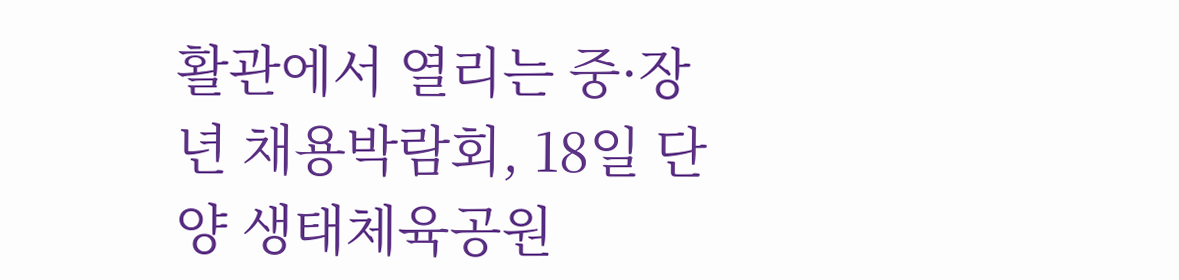활관에서 열리는 중·장년 채용박람회, 18일 단양 생태체육공원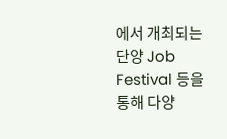에서 개최되는 단양 Job Festival 등을 통해 다양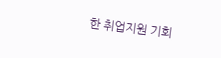한 취업지원 기회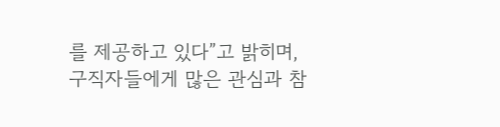를 제공하고 있다”고 밝히며, 구직자들에게 많은 관심과 참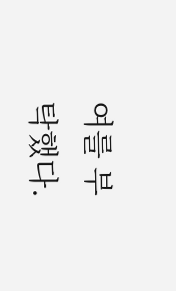여를 부탁했다.